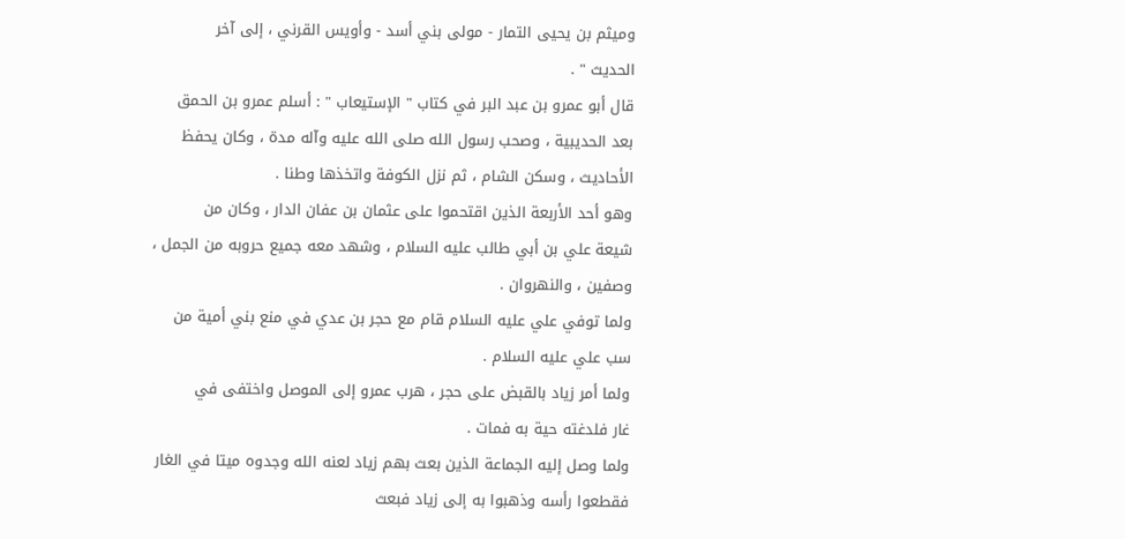وميثم بن يحيى التمار - مولى بني أسد - وأويس القرني ، إلى آخر
الحديث " .
قال أبو عمرو بن عبد البر في كتاب " الإستيعاب " : أسلم عمرو بن الحمق
بعد الحديبية ، وصحب رسول الله صلى الله عليه وآله مدة ، وكان يحفظ
الأحاديث ، وسكن الشام ، ثم نزل الكوفة واتخذها وطنا .
وهو أحد الأربعة الذين اقتحموا على عثمان بن عفان الدار ، وكان من
شيعة علي بن أبي طالب عليه السلام ، وشهد معه جميع حروبه من الجمل ،
وصفين ، والنهروان .
ولما توفي علي عليه السلام قام مع حجر بن عدي في منع بني أمية من
سب علي عليه السلام .
ولما أمر زياد بالقبض على حجر ، هرب عمرو إلى الموصل واختفى في
غار فلدغته حية به فمات .
ولما وصل إليه الجماعة الذين بعث بهم زياد لعنه الله وجدوه ميتا في الغار
فقطعوا رأسه وذهبوا به إلى زياد فبعث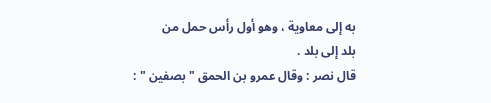به إلى معاوية ، وهو أول رأس حمل من
بلد إلى بلد .
قال نصر : وقال عمرو بن الحمق " بصفين " :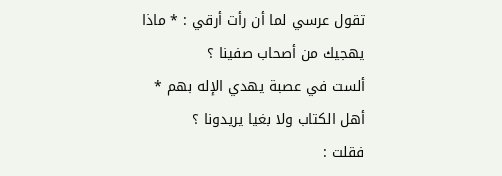تقول عرسي لما أن رأت أرقي : * ماذا يهجيك من أصحاب صفينا ؟
ألست في عصبة يهدي الإله بهم * أهل الكتاب ولا بغيا يريدونا ؟
فقلت :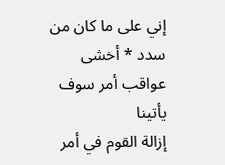إني على ما كان من سدد * أخشى عواقب أمر سوف يأتينا
إزالة القوم في أمر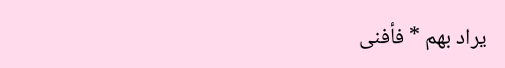يراد بهم * فأفنى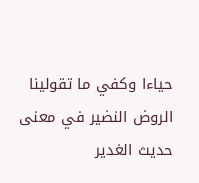حياءا وكفي ما تقولينا
الروض النضير في معنى حديث الغدير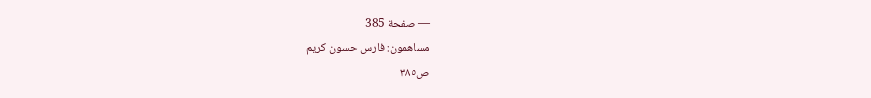— صفحة 385
مساهمون: فارس حسون كريم
ص٣٨٥